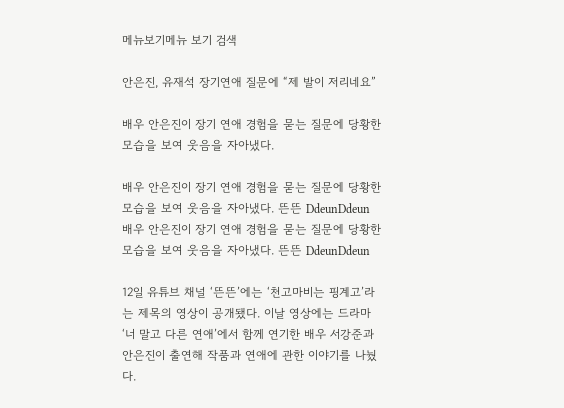메뉴보기메뉴 보기 검색

안은진, 유재석 장기연애 질문에 “제 발이 저리네요”

배우 안은진이 장기 연애 경험을 묻는 질문에 당황한 모습을 보여 웃음을 자아냈다.

배우 안은진이 장기 연애 경험을 묻는 질문에 당황한 모습을 보여 웃음을 자아냈다. 뜬뜬 DdeunDdeun
배우 안은진이 장기 연애 경험을 묻는 질문에 당황한 모습을 보여 웃음을 자아냈다. 뜬뜬 DdeunDdeun

12일 유튜브 채널 ‘뜬뜬’에는 ‘천고마비는 핑계고’라는 제목의 영상이 공개됐다. 이날 영상에는 드라마 ‘너 말고 다른 연애’에서 함께 연기한 배우 서강준과 안은진이 출연해 작품과 연애에 관한 이야기를 나눴다.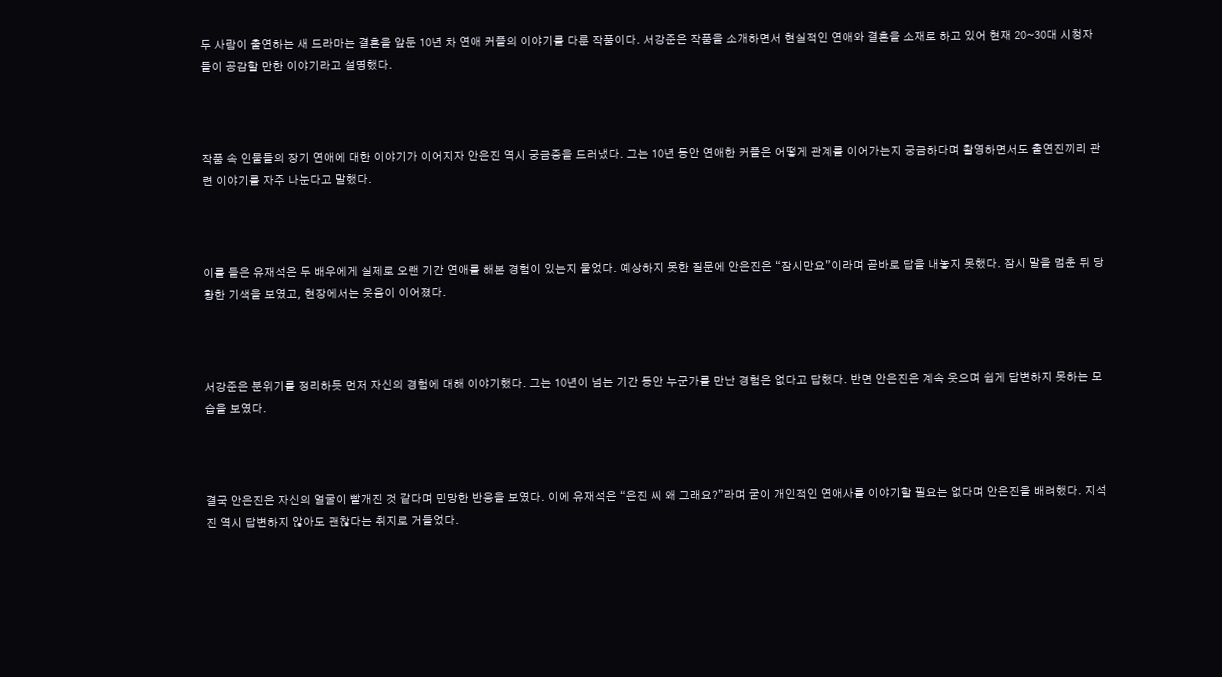두 사람이 출연하는 새 드라마는 결혼을 앞둔 10년 차 연애 커플의 이야기를 다룬 작품이다. 서강준은 작품을 소개하면서 현실적인 연애와 결혼을 소재로 하고 있어 현재 20~30대 시청자들이 공감할 만한 이야기라고 설명했다.



작품 속 인물들의 장기 연애에 대한 이야기가 이어지자 안은진 역시 궁금증을 드러냈다. 그는 10년 동안 연애한 커플은 어떻게 관계를 이어가는지 궁금하다며 촬영하면서도 출연진끼리 관련 이야기를 자주 나눈다고 말했다.



이를 들은 유재석은 두 배우에게 실제로 오랜 기간 연애를 해본 경험이 있는지 물었다. 예상하지 못한 질문에 안은진은 “잠시만요”이라며 곧바로 답을 내놓지 못했다. 잠시 말을 멈춘 뒤 당황한 기색을 보였고, 현장에서는 웃음이 이어졌다.



서강준은 분위기를 정리하듯 먼저 자신의 경험에 대해 이야기했다. 그는 10년이 넘는 기간 동안 누군가를 만난 경험은 없다고 답했다. 반면 안은진은 계속 웃으며 쉽게 답변하지 못하는 모습을 보였다.



결국 안은진은 자신의 얼굴이 빨개진 것 같다며 민망한 반응을 보였다. 이에 유재석은 “은진 씨 왜 그래요?”라며 굳이 개인적인 연애사를 이야기할 필요는 없다며 안은진을 배려했다. 지석진 역시 답변하지 않아도 괜찮다는 취지로 거들었다.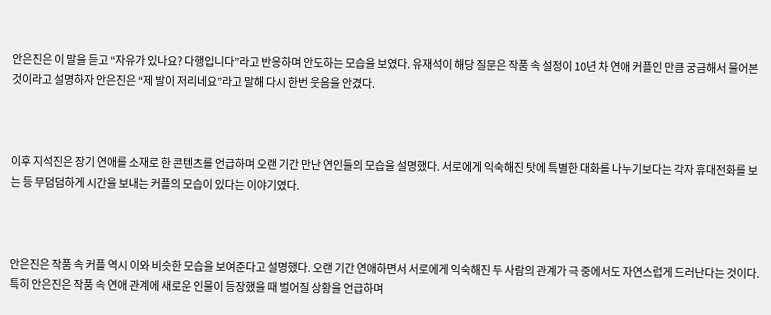안은진은 이 말을 듣고 “자유가 있나요? 다행입니다”라고 반응하며 안도하는 모습을 보였다. 유재석이 해당 질문은 작품 속 설정이 10년 차 연애 커플인 만큼 궁금해서 물어본 것이라고 설명하자 안은진은 “제 발이 저리네요”라고 말해 다시 한번 웃음을 안겼다.



이후 지석진은 장기 연애를 소재로 한 콘텐츠를 언급하며 오랜 기간 만난 연인들의 모습을 설명했다. 서로에게 익숙해진 탓에 특별한 대화를 나누기보다는 각자 휴대전화를 보는 등 무덤덤하게 시간을 보내는 커플의 모습이 있다는 이야기였다.



안은진은 작품 속 커플 역시 이와 비슷한 모습을 보여준다고 설명했다. 오랜 기간 연애하면서 서로에게 익숙해진 두 사람의 관계가 극 중에서도 자연스럽게 드러난다는 것이다. 특히 안은진은 작품 속 연애 관계에 새로운 인물이 등장했을 때 벌어질 상황을 언급하며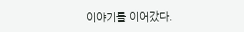이야기를 이어갔다.